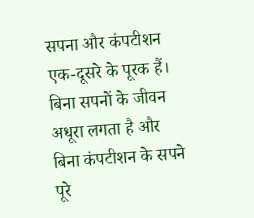सपना और कंपटीशन एक-दूसरे के पूरक हैं। बिना सपनों के जीवन अधूरा लगता है और बिना कंपटीशन के सपने पूरे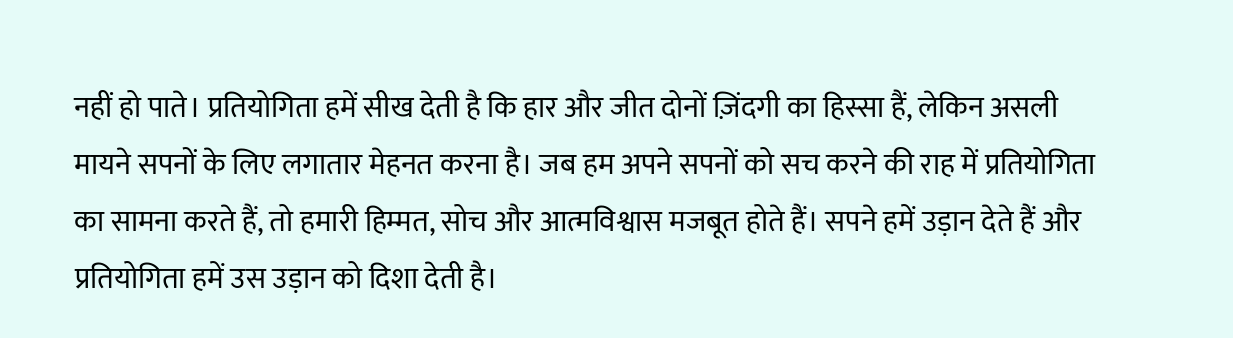नहीं हो पाते। प्रतियोगिता हमें सीख देती है कि हार और जीत दोनों ज़िंदगी का हिस्सा हैं, लेकिन असली मायने सपनों के लिए लगातार मेहनत करना है। जब हम अपने सपनों को सच करने की राह में प्रतियोगिता का सामना करते हैं, तो हमारी हिम्मत, सोच और आत्मविश्वास मजबूत होते हैं। सपने हमें उड़ान देते हैं और प्रतियोगिता हमें उस उड़ान को दिशा देती है।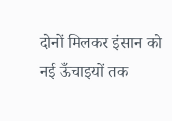दोनों मिलकर इंसान को नई ऊँचाइयों तक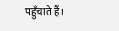पहुँचाते हैं।